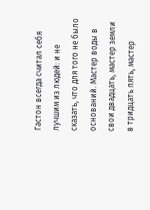Гастон всегда считал себя лучшим из людей: и не сказать, что для того не было оснований. Мастер воды в свои двадцать, мастер земли в тридцать пять, мастер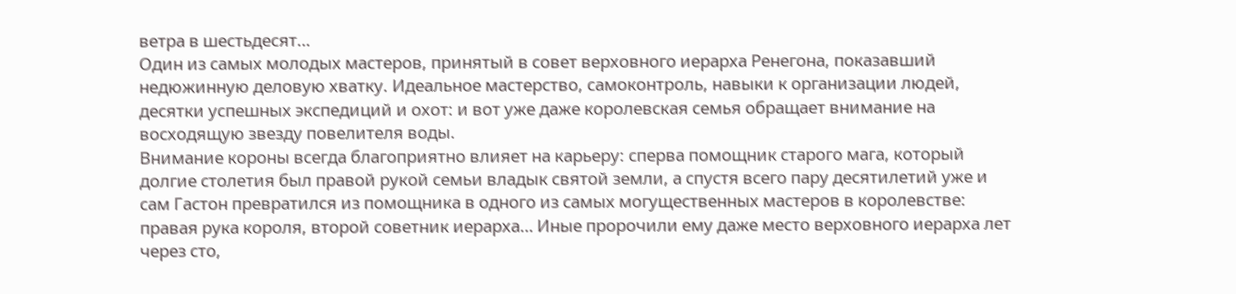ветра в шестьдесят…
Один из самых молодых мастеров, принятый в совет верховного иерарха Ренегона, показавший недюжинную деловую хватку. Идеальное мастерство, самоконтроль, навыки к организации людей, десятки успешных экспедиций и охот: и вот уже даже королевская семья обращает внимание на восходящую звезду повелителя воды.
Внимание короны всегда благоприятно влияет на карьеру: сперва помощник старого мага, который долгие столетия был правой рукой семьи владык святой земли, а спустя всего пару десятилетий уже и сам Гастон превратился из помощника в одного из самых могущественных мастеров в королевстве: правая рука короля, второй советник иерарха… Иные пророчили ему даже место верховного иерарха лет через сто,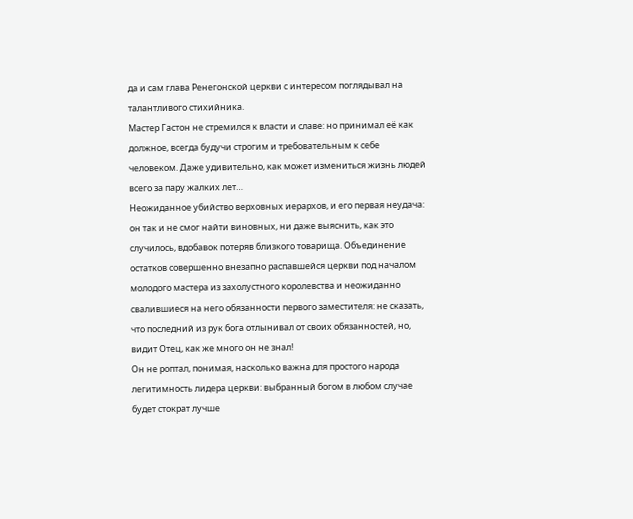да и сам глава Ренегонской церкви с интересом поглядывал на талантливого стихийника.
Мастер Гастон не стремился к власти и славе: но принимал её как должное, всегда будучи строгим и требовательным к себе человеком. Даже удивительно, как может измениться жизнь людей всего за пару жалких лет…
Неожиданное убийство верховных иерархов, и его первая неудача: он так и не смог найти виновных, ни даже выяснить, как это случилось, вдобавок потеряв близкого товарища. Объединение остатков совершенно внезапно распавшейся церкви под началом молодого мастера из захолустного королевства и неожиданно свалившиеся на него обязанности первого заместителя: не сказать, что последний из рук бога отлынивал от своих обязанностей, но, видит Отец, как же много он не знал!
Он не роптал, понимая, насколько важна для простого народа легитимность лидера церкви: выбранный богом в любом случае будет стократ лучше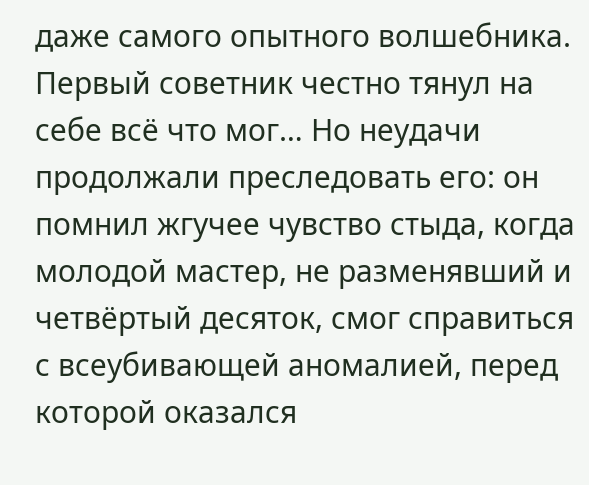даже самого опытного волшебника. Первый советник честно тянул на себе всё что мог… Но неудачи продолжали преследовать его: он помнил жгучее чувство стыда, когда молодой мастер, не разменявший и четвёртый десяток, смог справиться с всеубивающей аномалией, перед которой оказался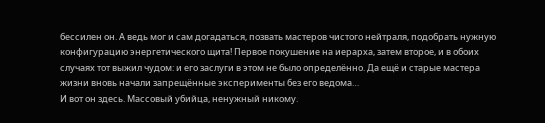бессилен он. А ведь мог и сам догадаться, позвать мастеров чистого нейтраля, подобрать нужную конфигурацию энергетического щита! Первое покушение на иерарха, затем второе, и в обоих случаях тот выжил чудом: и его заслуги в этом не было определённо. Да ещё и старые мастера жизни вновь начали запрещённые эксперименты без его ведома…
И вот он здесь. Массовый убийца, ненужный никому.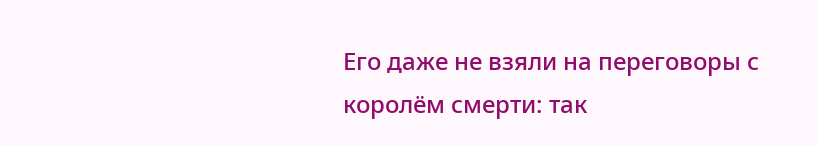Его даже не взяли на переговоры с королём смерти: так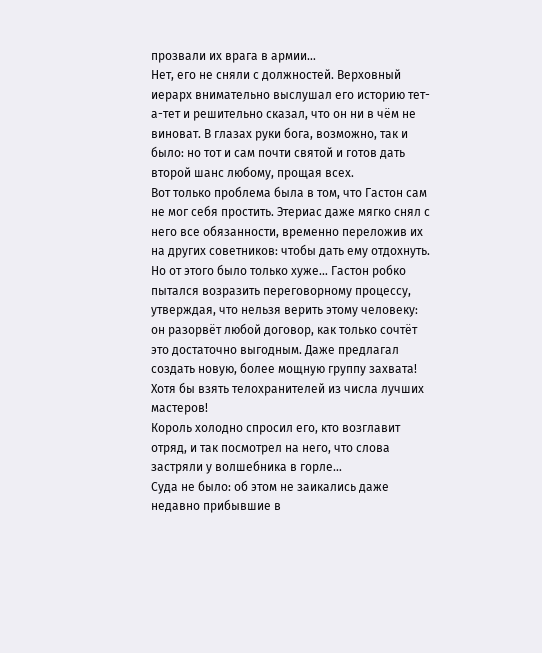прозвали их врага в армии…
Нет, его не сняли с должностей. Верховный иерарх внимательно выслушал его историю тет-а-тет и решительно сказал, что он ни в чём не виноват. В глазах руки бога, возможно, так и было: но тот и сам почти святой и готов дать второй шанс любому, прощая всех.
Вот только проблема была в том, что Гастон сам не мог себя простить. Этериас даже мягко снял с него все обязанности, временно переложив их на других советников: чтобы дать ему отдохнуть. Но от этого было только хуже… Гастон робко пытался возразить переговорному процессу, утверждая, что нельзя верить этому человеку: он разорвёт любой договор, как только сочтёт это достаточно выгодным. Даже предлагал создать новую, более мощную группу захвата! Хотя бы взять телохранителей из числа лучших мастеров!
Король холодно спросил его, кто возглавит отряд, и так посмотрел на него, что слова застряли у волшебника в горле…
Суда не было: об этом не заикались даже недавно прибывшие в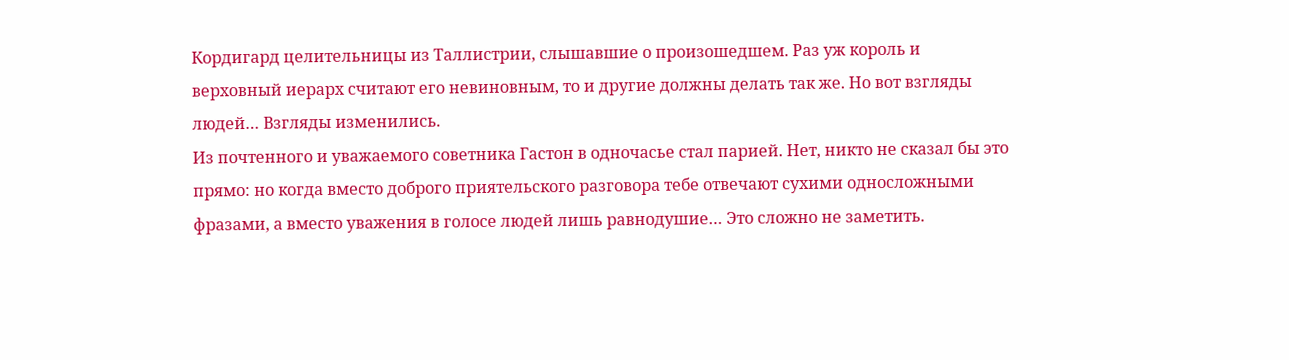Кордигард целительницы из Таллистрии, слышавшие о произошедшем. Раз уж король и верховный иерарх считают его невиновным, то и другие должны делать так же. Но вот взгляды людей… Взгляды изменились.
Из почтенного и уважаемого советника Гастон в одночасье стал парией. Нет, никто не сказал бы это прямо: но когда вместо доброго приятельского разговора тебе отвечают сухими односложными фразами, а вместо уважения в голосе людей лишь равнодушие… Это сложно не заметить.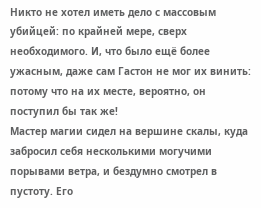Никто не хотел иметь дело с массовым убийцей: по крайней мере, сверх необходимого. И, что было ещё более ужасным, даже сам Гастон не мог их винить: потому что на их месте, вероятно, он поступил бы так же!
Мастер магии сидел на вершине скалы, куда забросил себя несколькими могучими порывами ветра, и бездумно смотрел в пустоту. Его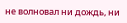не волновал ни дождь, ни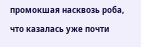промокшая насквозь роба, что казалась уже почти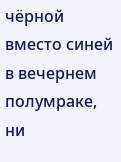чёрной вместо синей в вечернем полумраке, ни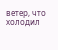ветер, что холодил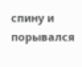спину и порывался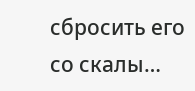сбросить его со скалы…